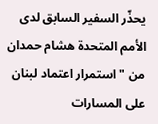يحذّر السفير السابق لدى الأمم المتحدة هشام حمدان من "استمرار اعتماد لبنان على المسارات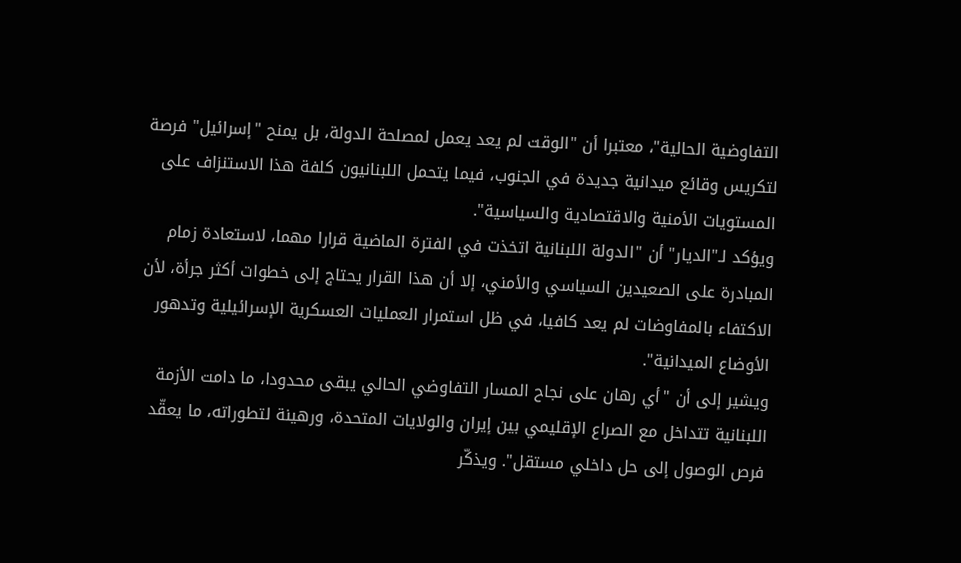التفاوضية الحالية"، معتبرا أن "الوقت لم يعد يعمل لمصلحة الدولة، بل يمنح "إسرائيل" فرصة لتكريس وقائع ميدانية جديدة في الجنوب، فيما يتحمل اللبنانيون كلفة هذا الاستنزاف على المستويات الأمنية والاقتصادية والسياسية".
ويؤكد لـ"الديار" أن "الدولة اللبنانية اتخذت في الفترة الماضية قرارا مهما، لاستعادة زمام المبادرة على الصعيدين السياسي والأمني، إلا أن هذا القرار يحتاج إلى خطوات أكثر جرأة، لأن الاكتفاء بالمفاوضات لم يعد كافيا، في ظل استمرار العمليات العسكرية الإسرائيلية وتدهور الأوضاع الميدانية".
ويشير إلى أن "أي رهان على نجاح المسار التفاوضي الحالي يبقى محدودا، ما دامت الأزمة اللبنانية تتداخل مع الصراع الإقليمي بين إيران والولايات المتحدة، ورهينة لتطوراته، ما يعقّد فرص الوصول إلى حل داخلي مستقل". ويذكّر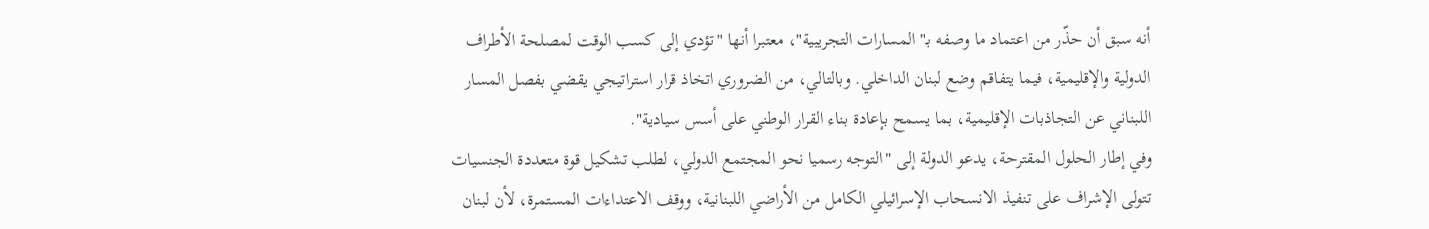أنه سبق أن حذّر من اعتماد ما وصفه بـ"المسارات التجريبية"، معتبرا أنها "تؤدي إلى كسب الوقت لمصلحة الأطراف الدولية والإقليمية، فيما يتفاقم وضع لبنان الداخلي. وبالتالي، من الضروري اتخاذ قرار استراتيجي يقضي بفصل المسار اللبناني عن التجاذبات الإقليمية، بما يسمح بإعادة بناء القرار الوطني على أسس سيادية".
وفي إطار الحلول المقترحة، يدعو الدولة إلى "التوجه رسميا نحو المجتمع الدولي، لطلب تشكيل قوة متعددة الجنسيات تتولى الإشراف على تنفيذ الانسحاب الإسرائيلي الكامل من الأراضي اللبنانية، ووقف الاعتداءات المستمرة، لأن لبنان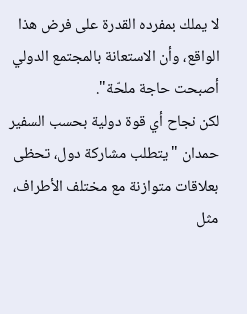لا يملك بمفرده القدرة على فرض هذا الواقع، وأن الاستعانة بالمجتمع الدولي أصبحت حاجة ملحّة".
لكن نجاح أي قوة دولية بحسب السفير حمدان "يتطلب مشاركة دول، تحظى بعلاقات متوازنة مع مختلف الأطراف، مثل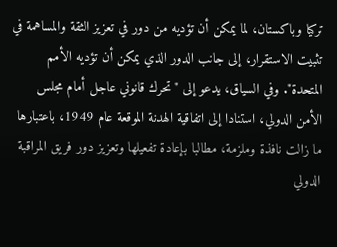تركيا وباكستان، لما يمكن أن تؤديه من دور في تعزيز الثقة والمساهمة في تثبيت الاستقرار، إلى جانب الدور الذي يمكن أن تؤديه الأمم المتحدة". وفي السياق، يدعو إلى "تحرك قانوني عاجل أمام مجلس الأمن الدولي، استنادا إلى اتفاقية الهدنة الموقعة عام 1949، باعتبارها ما زالت نافذة وملزمة، مطالبا بإعادة تفعيلها وتعزيز دور فريق المراقبة الدولي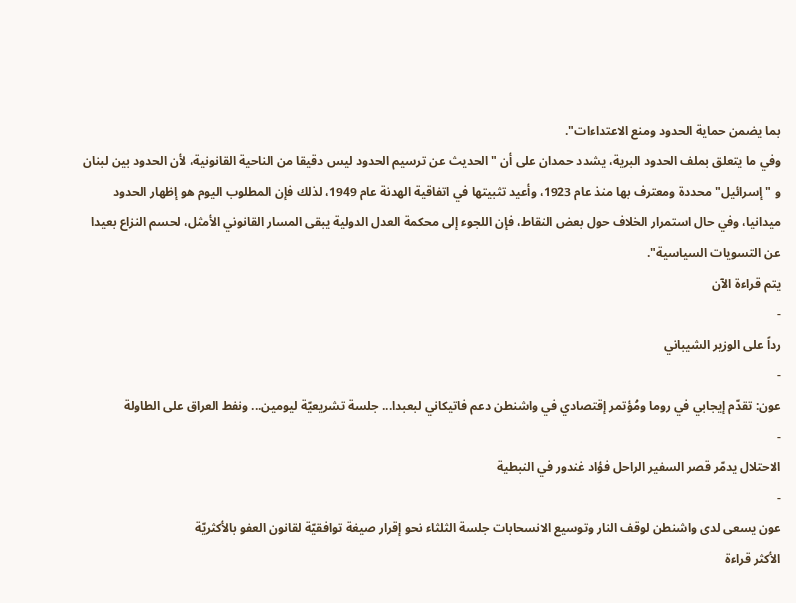بما يضمن حماية الحدود ومنع الاعتداءات".
وفي ما يتعلق بملف الحدود البرية، يشدد حمدان على أن "الحديث عن ترسيم الحدود ليس دقيقا من الناحية القانونية، لأن الحدود بين لبنان و "إسرائيل" محددة ومعترف بها منذ عام 1923، وأعيد تثبيتها في اتفاقية الهدنة عام 1949، لذلك فإن المطلوب اليوم هو إظهار الحدود ميدانيا، وفي حال استمرار الخلاف حول بعض النقاط، فإن اللجوء إلى محكمة العدل الدولية يبقى المسار القانوني الأمثل، لحسم النزاع بعيدا عن التسويات السياسية".
يتم قراءة الآن
-
رداً على الوزير الشيباني
-
عون: تقدّم إيجابي في روما ومُؤتمر إقتصادي في واشنطن دعم فاتيكاني لبعبدا... جلسة تشريعيّة ليومين... ونفط العراق على الطاولة
-
الاحتلال يدمّر قصر السفير الراحل فؤاد غندور في النبطية
-
عون يسعى لدى واشنطن لوقف النار وتوسيع الانسحابات جلسة الثلثاء نحو إقرار صيغة توافقيّة لقانون العفو بالأكثريّة
الأكثر قراءة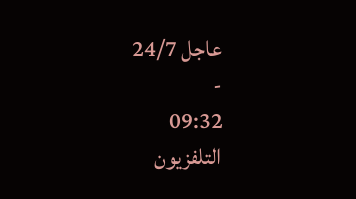عاجل 24/7
-
09:32
التلفزيون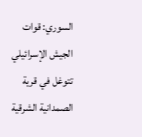السوري: قوات الجيش الإسرائيلي تتوغل في قرية الصمدانية الشرقية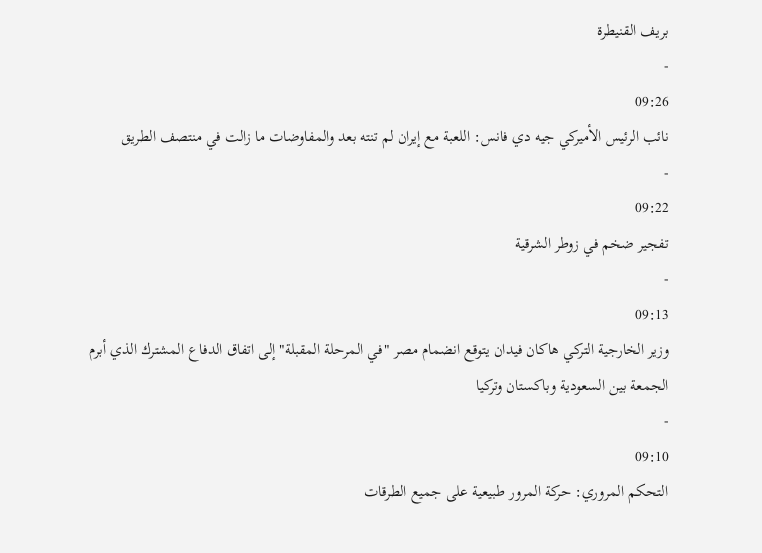بريف القنيطرة
-
09:26
نائب الرئيس الأميركي جيه دي فانس: اللعبة مع إيران لم تنته بعد والمفاوضات ما زالت في منتصف الطريق
-
09:22
تفجير ضخم في زوطر الشرقية
-
09:13
وزير الخارجية التركي هاكان فيدان يتوقع انضمام مصر "في المرحلة المقبلة" إلى اتفاق الدفاع المشترك الذي أبرم الجمعة بين السعودية وباكستان وتركيا
-
09:10
التحكم المروري: حركة المرور طبيعية على جميع الطرقات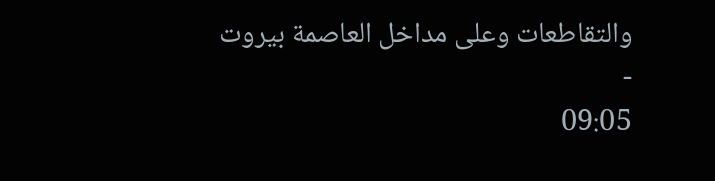والتقاطعات وعلى مداخل العاصمة بيروت
-
09:05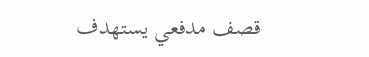قصف مدفعي يستهدف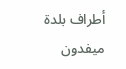أطراف بلدة ميفدون